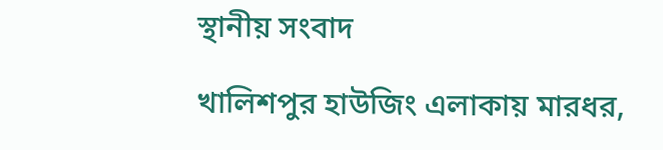স্থানীয় সংবাদ

খালিশপুর হাউজিং এলাকায় মারধর,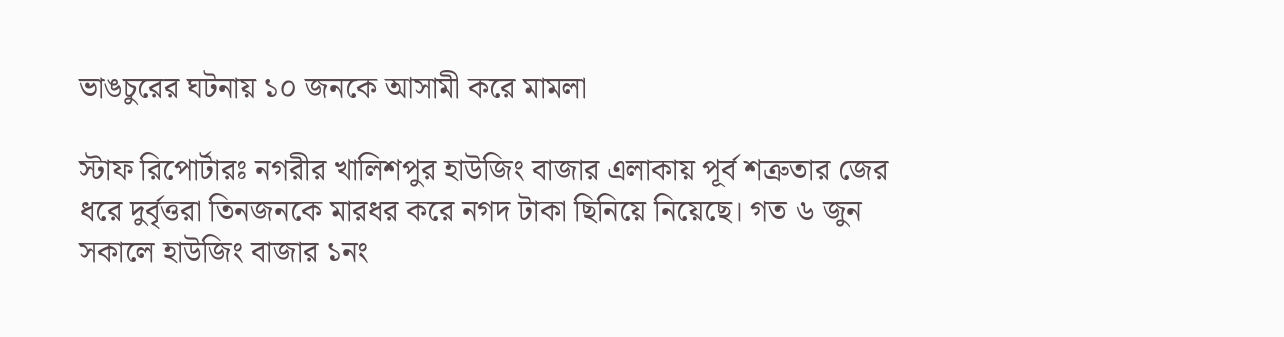ভাঙচুরের ঘটনায় ১০ জনকে আসামী করে মামলা

স্টাফ রিপোর্টারঃ নগরীর খালিশপুর হাউজিং বাজার এলাকায় পূর্ব শত্রুতার জের ধরে দুর্বৃত্তরা তিনজনকে মারধর করে নগদ টাকা ছিনিয়ে নিয়েছে। গত ৬ জুন সকালে হাউজিং বাজার ১নং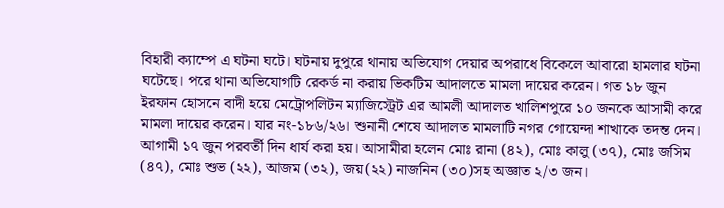বিহারী ক্যাম্পে এ ঘটনা ঘটে। ঘটনায় দুপুরে থানায় অভিযোগ দেয়ার অপরাধে বিকেলে আবারো হামলার ঘটনা ঘটেছে। পরে থানা অভিযোগটি রেকর্ড না করায় ভিকটিম আদালতে মামলা দায়ের করেন। গত ১৮ জুন ইরফান হোসনে বাদী হয়ে মেট্রোপলিটন ম্যাজিস্ট্রেট এর আমলী আদালত খালিশপুরে ১০ জনকে আসামী করে মামলা দায়ের করেন। যার নং-১৮৬/২৬। শুনানী শেষে আদালত মামলাটি নগর গোয়েন্দা শাখাকে তদন্ত দেন। আগামী ১৭ জুন পরবর্তী দিন ধার্য করা হয়। আসামীরা হলেন মোঃ রানা (৪২), মোঃ কালু (৩৭), মোঃ জসিম (৪৭), মোঃ শুভ (২২), আজম (৩২), জয়(২২) নাজনিন (৩০)সহ অজ্ঞাত ২/৩ জন।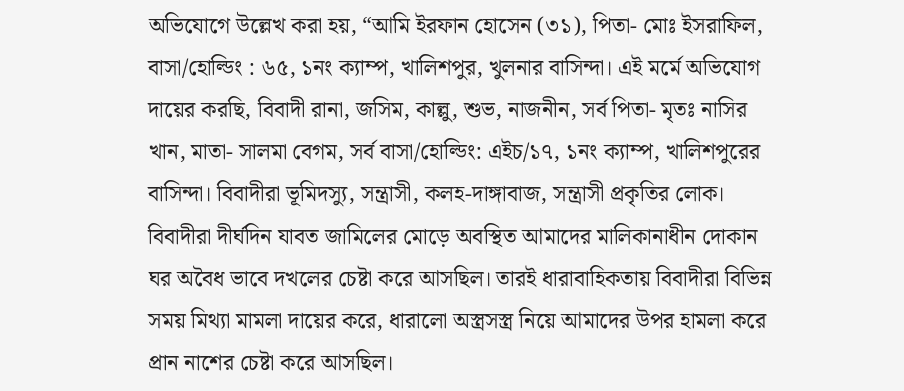অভিযোগে উল্লেখ করা হয়, “আমি ইরফান হোসেন (৩১), পিতা- মোঃ ইসরাফিল, বাসা/হোল্ডিং : ৬৫, ১নং ক্যাম্প, খালিশপুর, খুলনার বাসিন্দা। এই মর্মে অভিযোগ দায়ের করছি, বিবাদী রানা, জসিম, কাল্লু, শুভ, নাজনীন, সর্ব পিতা- মৃতঃ নাসির খান, মাতা- সালমা বেগম, সর্ব বাসা/হোল্ডিং: এইচ/১৭, ১নং ক্যাম্প, খালিশপুরের বাসিন্দা। বিবাদীরা ভূমিদস্যু, সন্ত্রাসী, কলহ-দাঙ্গাবাজ, সন্ত্রাসী প্রকৃতির লোক। বিবাদীরা দীর্ঘদিন যাবত জামিলের মোড়ে অবস্থিত আমাদের মালিকানাধীন দোকান ঘর অবৈধ ভাবে দখলের চেষ্টা করে আসছিল। তারই ধারাবাহিকতায় বিবাদীরা বিভিন্ন সময় মিথ্যা মামলা দায়ের করে, ধারালো অস্ত্রসস্ত্র নিয়ে আমাদের উপর হামলা করে প্রান নাশের চেষ্টা করে আসছিল।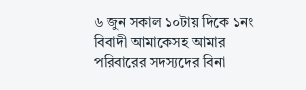৬ জুন সকাল ১০টায় দিকে ১নং বিবাদী আমাকেসহ আমার পরিবারের সদস্যদের বিনা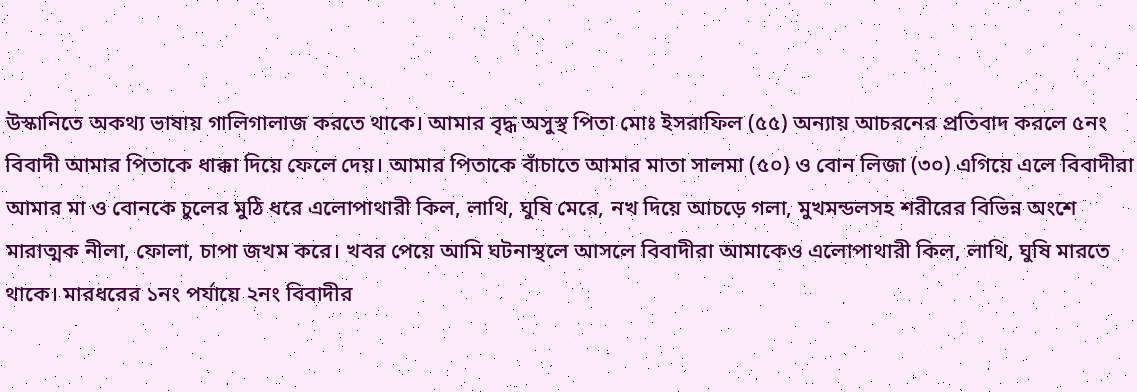উস্কানিতে অকথ্য ভাষায় গালিগালাজ করতে থাকে। আমার বৃদ্ধ অসুস্থ পিতা মোঃ ইসরাফিল (৫৫) অন্যায় আচরনের প্রতিবাদ করলে ৫নং বিবাদী আমার পিতাকে ধাক্কা দিয়ে ফেলে দেয়। আমার পিতাকে বাঁচাতে আমার মাতা সালমা (৫০) ও বোন লিজা (৩০) এগিয়ে এলে বিবাদীরা আমার মা ও বোনকে চুলের মুঠি ধরে এলোপাথারী কিল, লাথি, ঘুষি মেরে, নখ দিয়ে আচড়ে গলা, মুখমন্ডলসহ শরীরের বিভিন্ন অংশে মারাত্মক নীলা, ফোলা, চাপা জখম করে। খবর পেয়ে আমি ঘটনাস্থলে আসলে বিবাদীরা আমাকেও এলোপাথারী কিল, লাথি, ঘুষি মারতে থাকে। মারধরের ১নং পর্যায়ে ২নং বিবাদীর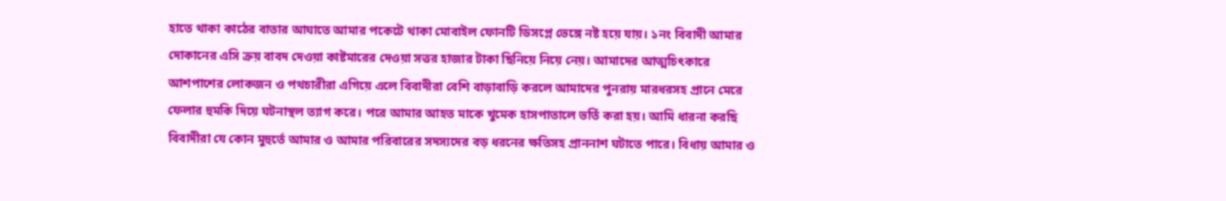হাতে থাকা কাঠের বাতার আঘাতে আমার পকেটে থাকা মোবাইল ফোনটি ডিসপ্লে ভেঙ্গে নষ্ট হয়ে যায়। ১নং বিবাদী আমার দোকানের এসি ক্রয় বাবদ দেওয়া কাষ্টমারের দেওয়া সত্তর হাজার টাকা ছিনিয়ে নিয়ে নেয়। আমাদের আত্মচিৎকারে আশপাশের লোকজন ও পথচারীরা এগিয়ে এলে বিবাদীরা বেশি বাড়াবাড়ি করলে আমাদের পুনরায় মারধরসহ প্রানে মেরে ফেলার হুমকি দিয়ে ঘটনাস্থল ত্যাগ করে। পরে আমার আহত মাকে খুমেক হাসপাতালে ভর্তি করা হয়। আমি ধারনা করছি বিবাদীরা যে কোন মুহুর্তে আমার ও আমার পরিবারের সদস্যদের বড় ধরনের ক্ষতিসহ প্রাননাশ ঘটাতে পারে। বিধায় আমার ও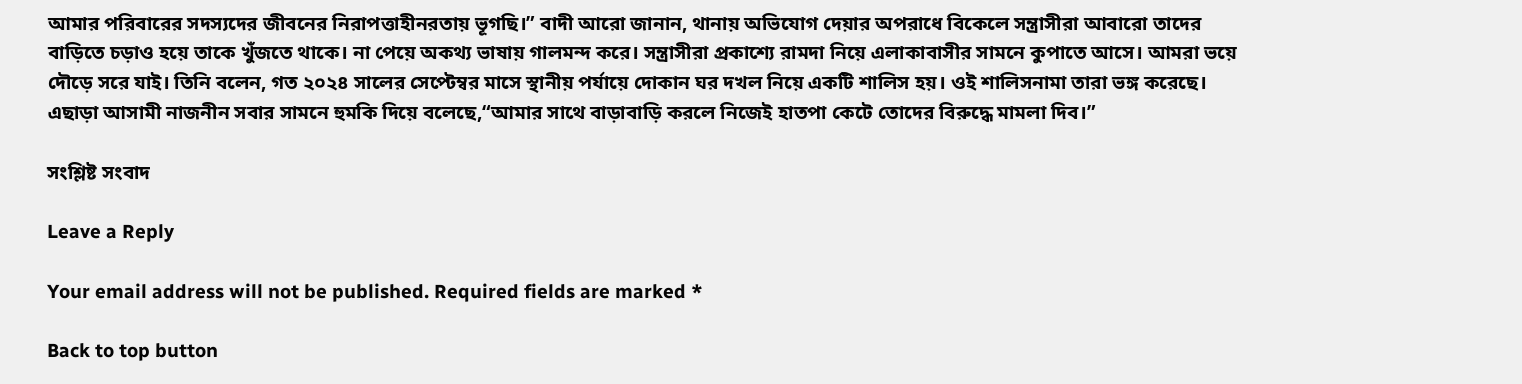আমার পরিবারের সদস্যদের জীবনের নিরাপত্তাহীনরতায় ভূগছি।” বাদী আরো জানান, থানায় অভিযোগ দেয়ার অপরাধে বিকেলে সন্ত্রাসীরা আবারো তাদের বাড়িতে চড়াও হয়ে তাকে খুঁজতে থাকে। না পেয়ে অকথ্য ভাষায় গালমন্দ করে। সন্ত্রাসীরা প্রকাশ্যে রামদা নিয়ে এলাকাবাসীর সামনে কুপাতে আসে। আমরা ভয়ে দৌড়ে সরে যাই। তিনি বলেন, গত ২০২৪ সালের সেপ্টেম্বর মাসে স্থানীয় পর্যায়ে দোকান ঘর দখল নিয়ে একটি শালিস হয়। ওই শালিসনামা তারা ভঙ্গ করেছে। এছাড়া আসামী নাজনীন সবার সামনে হুমকি দিয়ে বলেছে,“আমার সাথে বাড়াবাড়ি করলে নিজেই হাতপা কেটে তোদের বিরুদ্ধে মামলা দিব।”

সংশ্লিষ্ট সংবাদ

Leave a Reply

Your email address will not be published. Required fields are marked *

Back to top button